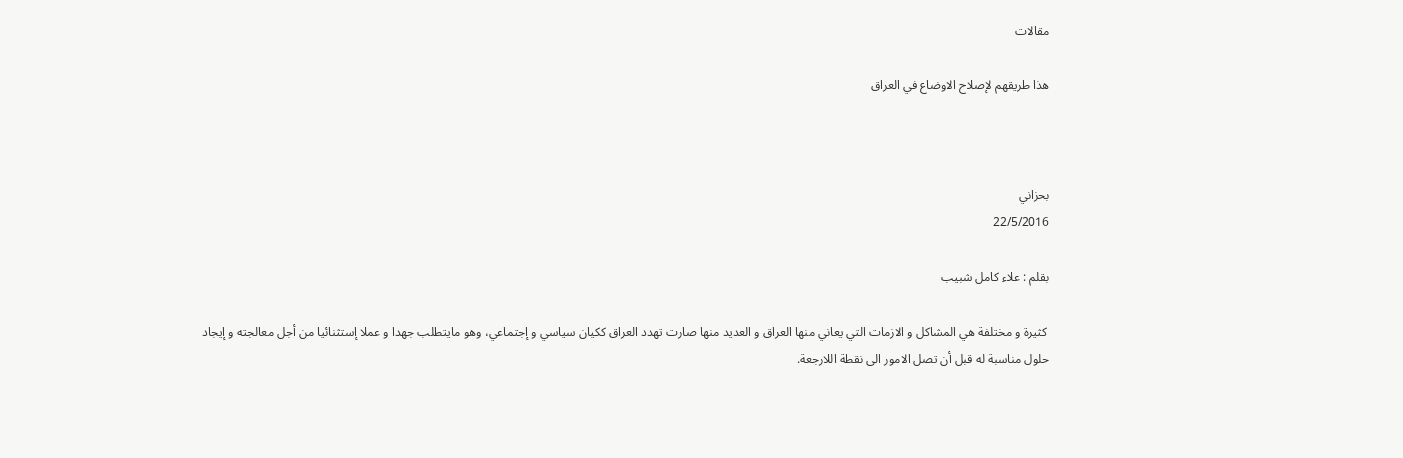مقالات

هذا طريقهم لإصلاح الاوضاع في العراق



بحزاني
22/5/2016

بقلم : علاء کامل شبيب

 کثيرة و مختلفة هي المشاکل و الازمات التي يعاني منها العراق و العديد منها صارت تهدد العراق ککيان سياسي و إجتماعي، وهو مايتطلب جهدا و عملا إستثنائيا من أجل معالجته و إيجاد حلول مناسبة له قبل أن تصل الامور الی نقطة اللارجعة.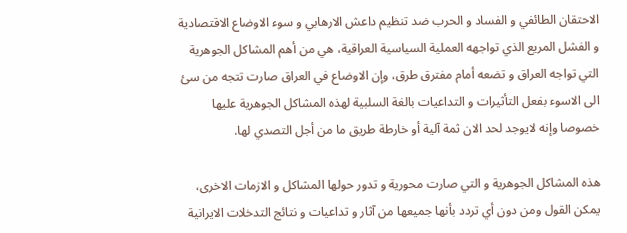الاحتقان الطائفي و الفساد و الحرب ضد تنظيم داعش الارهابي و سوء الاوضاع الاقتصادية و الفشل المريع الذي تواجهه العملية السياسية العراقية، هي من أهم المشاکل الجوهرية التي تواجه العراق و تضعه أمام مفترق طرق، وإن الاوضاع في العراق صارت تتجه من سئ الی الاسوء بفعل التأثيرات و التداعيات بالغة السلبية لهذه المشاکل الجوهرية عليها خصوصا وإنه لايوجد لحد الان ثمة آلية أو خارطة طريق ما من أجل التصدي لها.

هذه المشاکل الجوهرية و التي صارت محورية و تدور حولها المشاکل و الازمات الاخری، يمکن القول ومن دون أي تردد بأنها جميعها من آثار و تداعيات و نتائج التدخلات الايرانية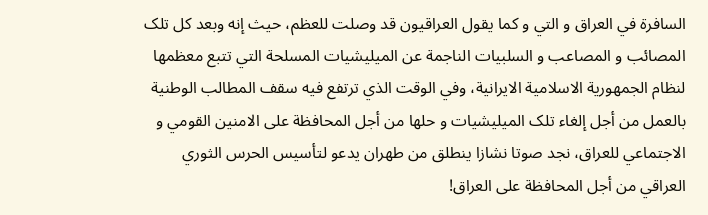السافرة في العراق و التي و کما يقول العراقيون قد وصلت للعظم، حيث إنه وبعد کل تلک المصائب و المصاعب و السلبيات الناجمة عن الميليشيات المسلحة التي تتبع معظمها لنظام الجمهورية الاسلامية الايرانية، وفي الوقت الذي ترتفع فيه سقف المطالب الوطنية بالعمل من أجل إلغاء تلک الميليشيات و حلها من أجل المحافظة علی الامنين القومي و الاجتماعي للعراق، نجد صوتا نشازا ينطلق من طهران يدعو لتأسيس الحرس الثوري العراقي من أجل المحافظة علی العراق!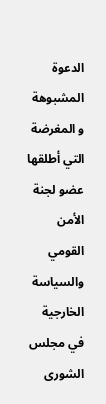الدعوة المشبوهة و المغرضة التي أطلقها عضو لجنة الأمن القومي والسياسة الخارجية في مجلس الشوری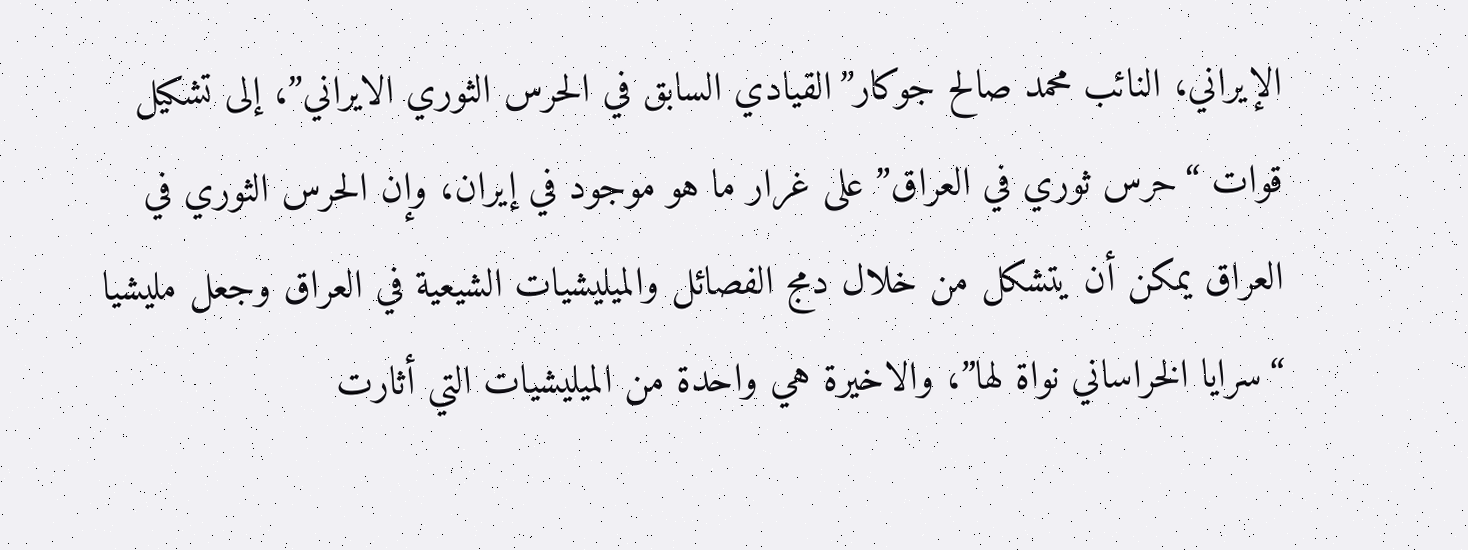الإيراني، النائب محمد صالح جوکار”القيادي السابق في الحرس الثوري الايراني”، إلی تشکيل قوات “حرس ثوري في العراق” علی غرار ما هو موجود في إيران، وإن الحرس الثوري في العراق يمکن أن يتشکل من خلال دمج الفصائل والميليشيات الشيعية في العراق وجعل مليشيا “سرايا الخراساني نواة لها”، والاخيرة هي واحدة من الميليشيات التي أثارت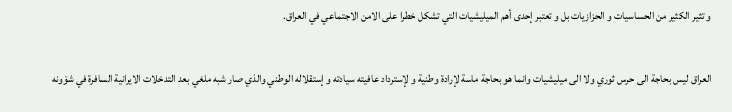و تثير الکثير من الحساسيات و الحزازيات بل و تعتبر إحدی أهم الميليشيات التي تشکل خطرا علی الامن الاجتماعي في العراق.

العراق ليس بحاجة الی حرس ثوري ولا الی ميليشيات وانما هو بحاجة ماسة لإرادة وطنية و لإسترداد عافيته سيادته و إستقلاله الوطني والذي صار شبه ملغي بعد التدخلات الايرانية السافرة في شۆونه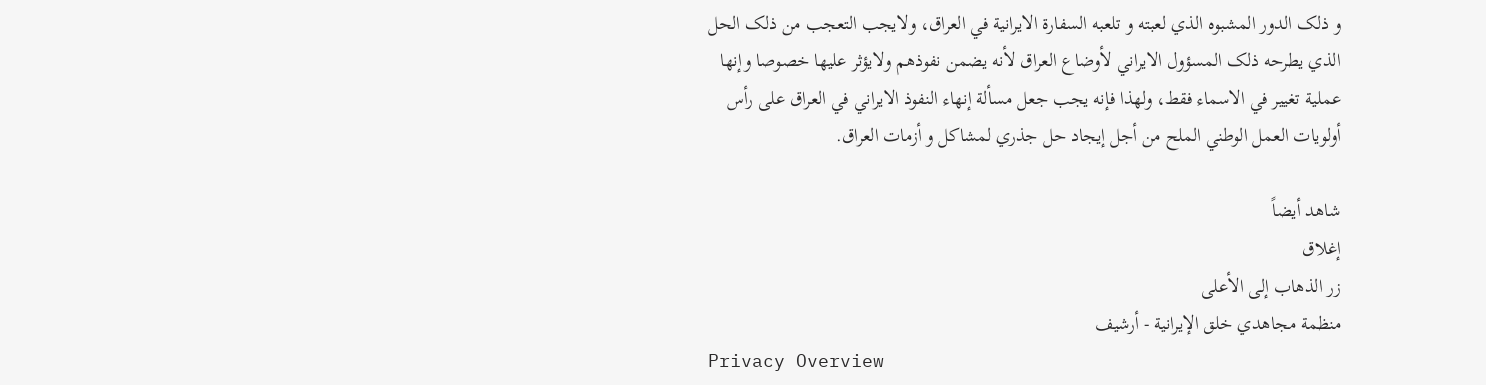و ذلک الدور المشبوه الذي لعبته و تلعبه السفارة الايرانية في العراق، ولايجب التعجب من ذلک الحل الذي يطرحه ذلک المسؤول الايراني لأوضاع العراق لأنه يضمن نفوذهم ولايؤثر عليها خصوصا وإنها عملية تغيير في الاسماء فقط، ولهذا فإنه يجب جعل مسألة إنهاء النفوذ الايراني في العراق علی رأس أولويات العمل الوطني الملح من أجل إيجاد حل جذري لمشاکل و ‌أزمات العراق.

شاهد أيضاً
إغلاق
زر الذهاب إلى الأعلى
منظمة مجاهدي خلق الإيرانية - أرشیف
Privacy Overview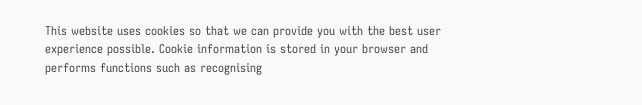This website uses cookies so that we can provide you with the best user experience possible. Cookie information is stored in your browser and performs functions such as recognising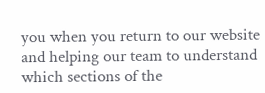you when you return to our website and helping our team to understand which sections of the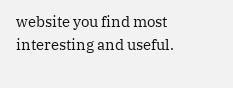website you find most interesting and useful.